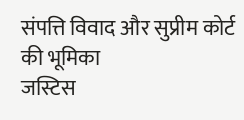संपत्ति विवाद और सुप्रीम कोर्ट की भूमिका
जस्टिस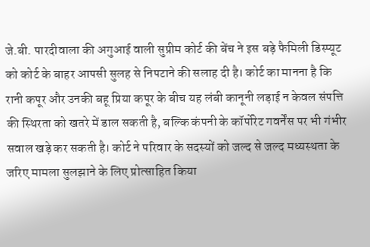जे.बी. पारदीवाला की अगुआई वाली सुप्रीम कोर्ट की बेंच ने इस बड़े फैमिली डिस्प्यूट को कोर्ट के बाहर आपसी सुलह से निपटाने की सलाह दी है। कोर्ट का मानना है कि रानी कपूर और उनकी बहू प्रिया कपूर के बीच यह लंबी कानूनी लड़ाई न केवल संपत्ति की स्थिरता को खतरे में डाल सकती है, बल्कि कंपनी के कॉर्पोरेट गवर्नेंस पर भी गंभीर सवाल खड़े कर सकती है। कोर्ट ने परिवार के सदस्यों को जल्द से जल्द मध्यस्थता के जरिए मामला सुलझाने के लिए प्रोत्साहित किया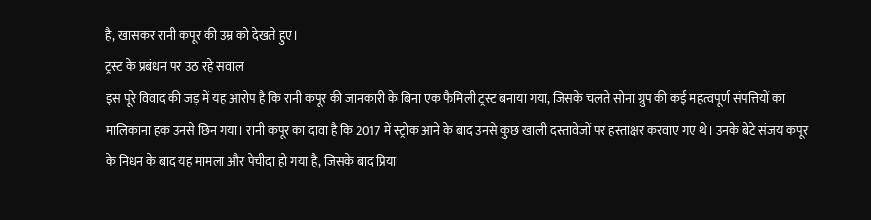है, खासकर रानी कपूर की उम्र को देखते हुए।
ट्रस्ट के प्रबंधन पर उठ रहे सवाल
इस पूरे विवाद की जड़ में यह आरोप है कि रानी कपूर की जानकारी के बिना एक फैमिली ट्रस्ट बनाया गया, जिसके चलते सोना ग्रुप की कई महत्वपूर्ण संपत्तियों का मालिकाना हक उनसे छिन गया। रानी कपूर का दावा है कि 2017 में स्ट्रोक आने के बाद उनसे कुछ खाली दस्तावेजों पर हस्ताक्षर करवाए गए थे। उनके बेटे संजय कपूर के निधन के बाद यह मामला और पेचीदा हो गया है, जिसके बाद प्रिया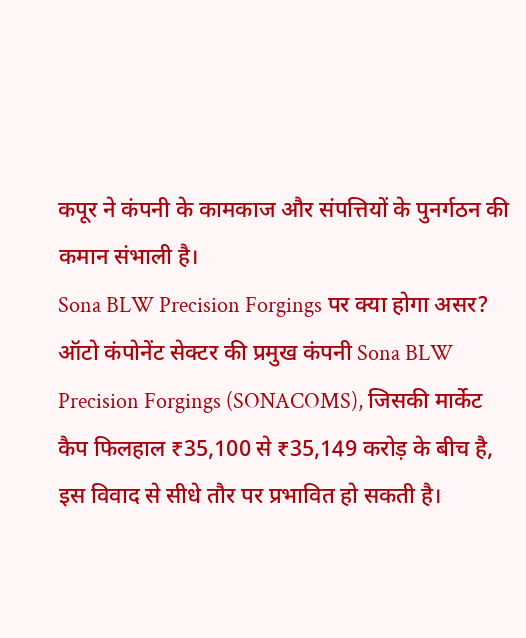कपूर ने कंपनी के कामकाज और संपत्तियों के पुनर्गठन की कमान संभाली है।
Sona BLW Precision Forgings पर क्या होगा असर?
ऑटो कंपोनेंट सेक्टर की प्रमुख कंपनी Sona BLW Precision Forgings (SONACOMS), जिसकी मार्केट कैप फिलहाल ₹35,100 से ₹35,149 करोड़ के बीच है, इस विवाद से सीधे तौर पर प्रभावित हो सकती है।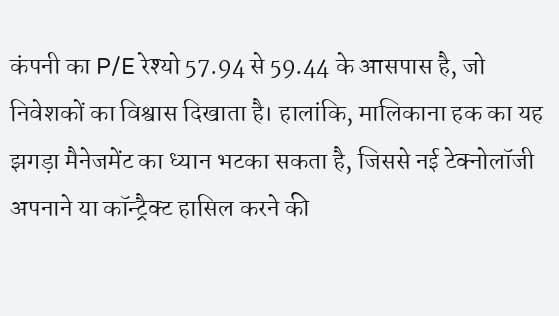कंपनी का P/E रेश्यो 57.94 से 59.44 के आसपास है, जो निवेशकों का विश्वास दिखाता है। हालांकि, मालिकाना हक का यह झगड़ा मैनेजमेंट का ध्यान भटका सकता है, जिससे नई टेक्नोलॉजी अपनाने या कॉन्ट्रैक्ट हासिल करने की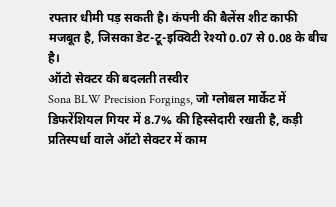रफ्तार धीमी पड़ सकती है। कंपनी की बैलेंस शीट काफी मजबूत है, जिसका डेट-टू-इक्विटी रेश्यो 0.07 से 0.08 के बीच है।
ऑटो सेक्टर की बदलती तस्वीर
Sona BLW Precision Forgings, जो ग्लोबल मार्केट में डिफरेंशियल गियर में 8.7% की हिस्सेदारी रखती है, कड़ी प्रतिस्पर्धा वाले ऑटो सेक्टर में काम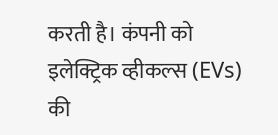करती है। कंपनी को इलेक्ट्रिक व्हीकल्स (EVs) की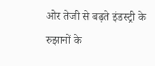ओर तेजी से बढ़ते इंडस्ट्री के रुझानों के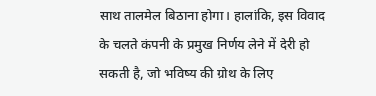साथ तालमेल बिठाना होगा। हालांकि, इस विवाद के चलते कंपनी के प्रमुख निर्णय लेने में देरी हो सकती है, जो भविष्य की ग्रोथ के लिए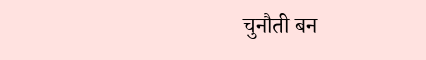चुनौती बन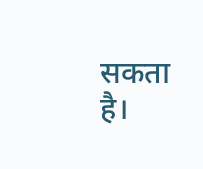सकता है।